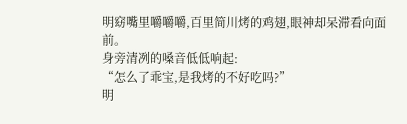明窈嘴里嚼嚼嚼,百里简川烤的鸡翅,眼神却呆滞看向面前。
身旁清冽的嗓音低低响起:
“怎么了乖宝,是我烤的不好吃吗?”
明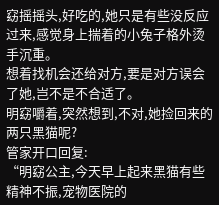窈摇摇头,好吃的,她只是有些没反应过来,感觉身上揣着的小兔子格外烫手沉重。
想着找机会还给对方,要是对方误会了她,岂不是不合适了。
明窈嚼着,突然想到,不对,她捡回来的两只黑猫呢?
管家开口回复:
“明窈公主,今天早上起来黑猫有些精神不振,宠物医院的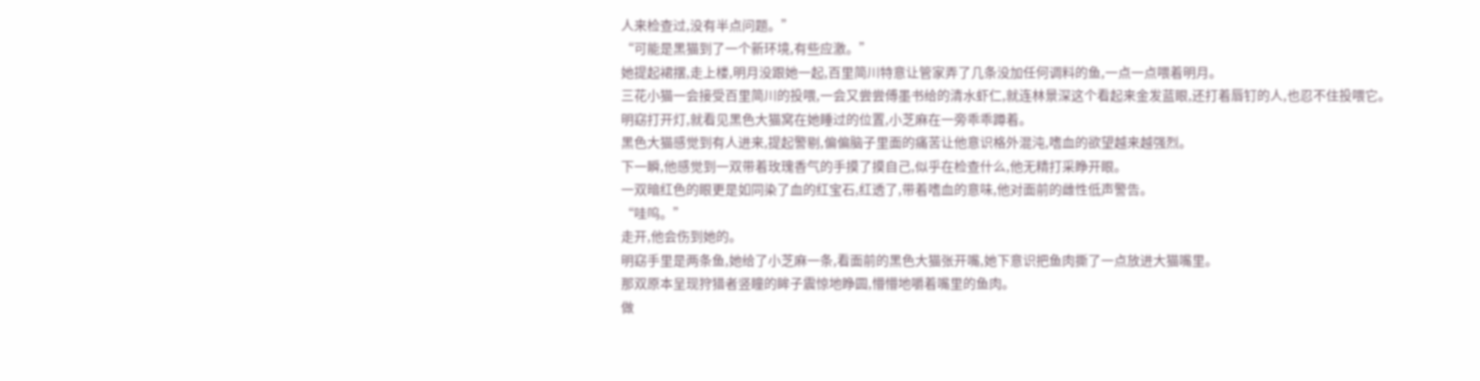人来检查过,没有半点问题。”
“可能是黑猫到了一个新环境,有些应激。”
她提起裙摆,走上楼,明月没跟她一起,百里简川特意让管家弄了几条没加任何调料的鱼,一点一点喂着明月。
三花小猫一会接受百里简川的投喂,一会又尝尝傅墨书给的清水虾仁,就连林景深这个看起来金发蓝眼,还打着唇钉的人,也忍不住投喂它。
明窈打开灯,就看见黑色大猫窝在她睡过的位置,小芝麻在一旁乖乖蹲着。
黑色大猫感觉到有人进来,提起警剔,偏偏脑子里面的痛苦让他意识格外混沌,嗜血的欲望越来越强烈。
下一瞬,他感觉到一双带着玫瑰香气的手摸了摸自己,似乎在检查什么,他无精打采睁开眼。
一双暗红色的眼更是如同染了血的红宝石,红透了,带着嗜血的意味,他对面前的雌性低声警告。
“哇呜。”
走开,他会伤到她的。
明窈手里是两条鱼,她给了小芝麻一条,看面前的黑色大猫张开嘴,她下意识把鱼肉撕了一点放进大猫嘴里。
那双原本呈现狩猎者竖瞳的眸子震惊地睁圆,懵懵地嚼着嘴里的鱼肉。
做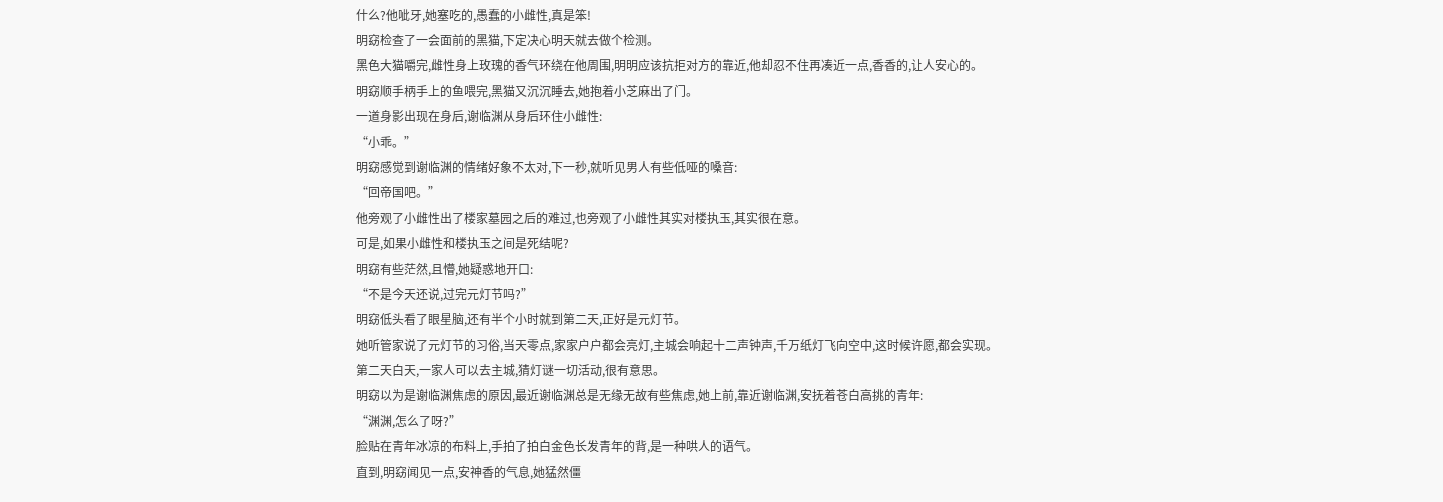什么?他呲牙,她塞吃的,愚蠢的小雌性,真是笨!
明窈检查了一会面前的黑猫,下定决心明天就去做个检测。
黑色大猫嚼完,雌性身上玫瑰的香气环绕在他周围,明明应该抗拒对方的靠近,他却忍不住再凑近一点,香香的,让人安心的。
明窈顺手柄手上的鱼喂完,黑猫又沉沉睡去,她抱着小芝麻出了门。
一道身影出现在身后,谢临渊从身后环住小雌性:
“小乖。”
明窈感觉到谢临渊的情绪好象不太对,下一秒,就听见男人有些低哑的嗓音:
“回帝国吧。”
他旁观了小雌性出了楼家墓园之后的难过,也旁观了小雌性其实对楼执玉,其实很在意。
可是,如果小雌性和楼执玉之间是死结呢?
明窈有些茫然,且懵,她疑惑地开口:
“不是今天还说,过完元灯节吗?”
明窈低头看了眼星脑,还有半个小时就到第二天,正好是元灯节。
她听管家说了元灯节的习俗,当天零点,家家户户都会亮灯,主城会响起十二声钟声,千万纸灯飞向空中,这时候许愿,都会实现。
第二天白天,一家人可以去主城,猜灯谜一切活动,很有意思。
明窈以为是谢临渊焦虑的原因,最近谢临渊总是无缘无故有些焦虑,她上前,靠近谢临渊,安抚着苍白高挑的青年:
“渊渊,怎么了呀?”
脸贴在青年冰凉的布料上,手拍了拍白金色长发青年的背,是一种哄人的语气。
直到,明窈闻见一点,安神香的气息,她猛然僵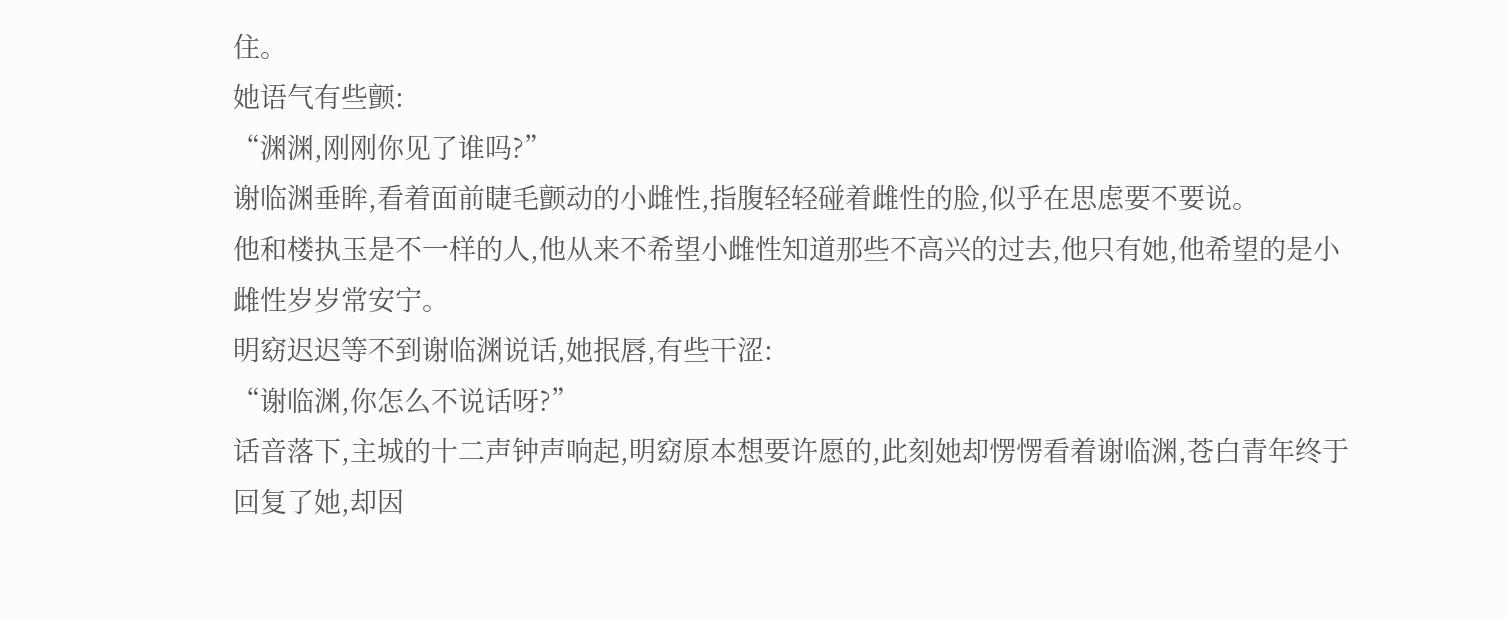住。
她语气有些颤:
“渊渊,刚刚你见了谁吗?”
谢临渊垂眸,看着面前睫毛颤动的小雌性,指腹轻轻碰着雌性的脸,似乎在思虑要不要说。
他和楼执玉是不一样的人,他从来不希望小雌性知道那些不高兴的过去,他只有她,他希望的是小雌性岁岁常安宁。
明窈迟迟等不到谢临渊说话,她抿唇,有些干涩:
“谢临渊,你怎么不说话呀?”
话音落下,主城的十二声钟声响起,明窈原本想要许愿的,此刻她却愣愣看着谢临渊,苍白青年终于回复了她,却因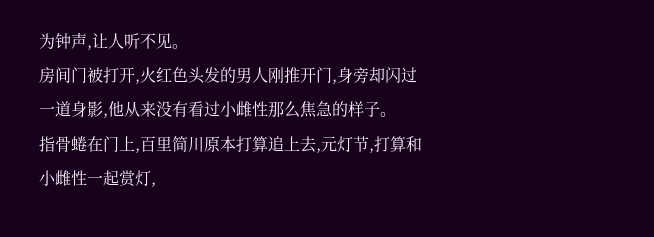为钟声,让人听不见。
房间门被打开,火红色头发的男人刚推开门,身旁却闪过一道身影,他从来没有看过小雌性那么焦急的样子。
指骨蜷在门上,百里简川原本打算追上去,元灯节,打算和小雌性一起赏灯,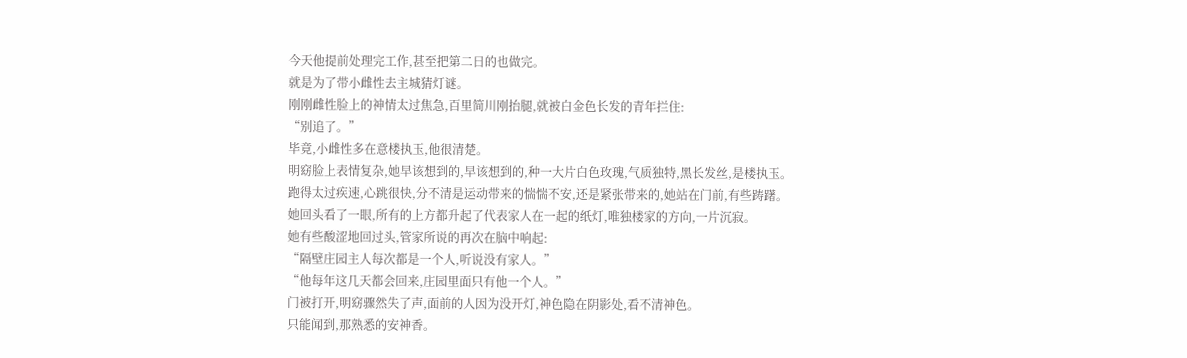今天他提前处理完工作,甚至把第二日的也做完。
就是为了带小雌性去主城猜灯谜。
刚刚雌性脸上的神情太过焦急,百里简川刚抬腿,就被白金色长发的青年拦住:
“别追了。”
毕竟,小雌性多在意楼执玉,他很清楚。
明窈脸上表情复杂,她早该想到的,早该想到的,种一大片白色玫瑰,气质独特,黑长发丝,是楼执玉。
跑得太过疾速,心跳很快,分不清是运动带来的惴惴不安,还是紧张带来的,她站在门前,有些踌躇。
她回头看了一眼,所有的上方都升起了代表家人在一起的纸灯,唯独楼家的方向,一片沉寂。
她有些酸涩地回过头,管家所说的再次在脑中响起:
“隔壁庄园主人每次都是一个人,听说没有家人。”
“他每年这几天都会回来,庄园里面只有他一个人。”
门被打开,明窈骤然失了声,面前的人因为没开灯,神色隐在阴影处,看不清神色。
只能闻到,那熟悉的安神香。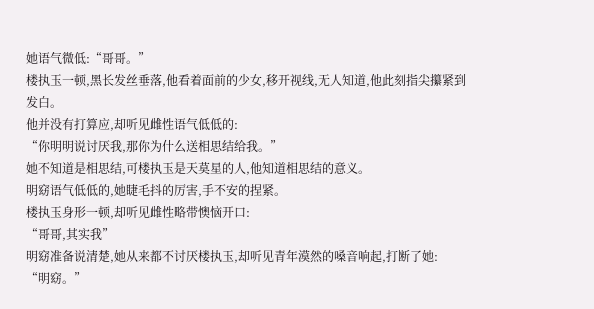她语气微低:“哥哥。”
楼执玉一顿,黑长发丝垂落,他看着面前的少女,移开视线,无人知道,他此刻指尖攥紧到发白。
他并没有打算应,却听见雌性语气低低的:
“你明明说讨厌我,那你为什么送相思结给我。”
她不知道是相思结,可楼执玉是天莫星的人,他知道相思结的意义。
明窈语气低低的,她睫毛抖的厉害,手不安的捏紧。
楼执玉身形一顿,却听见雌性略带懊恼开口:
“哥哥,其实我”
明窈准备说清楚,她从来都不讨厌楼执玉,却听见青年漠然的嗓音响起,打断了她:
“明窈。”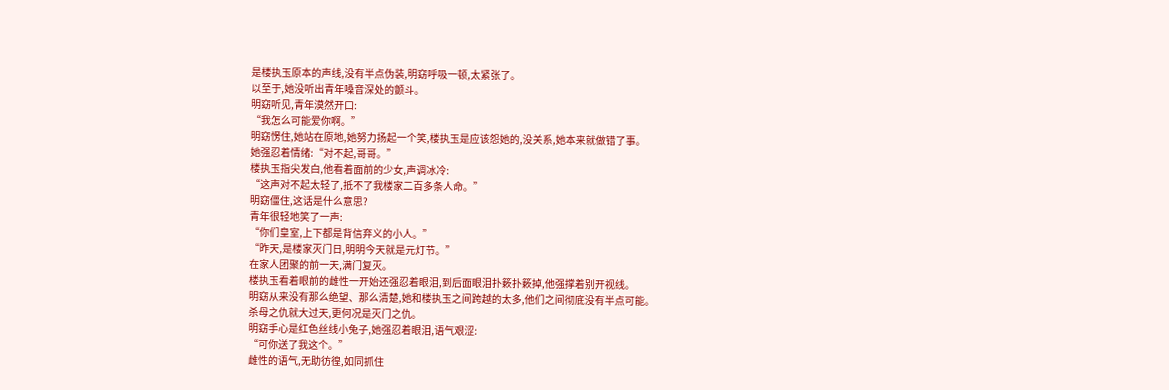是楼执玉原本的声线,没有半点伪装,明窈呼吸一顿,太紧张了。
以至于,她没听出青年嗓音深处的颤斗。
明窈听见,青年漠然开口:
“我怎么可能爱你啊。”
明窈愣住,她站在原地,她努力扬起一个笑,楼执玉是应该怨她的,没关系,她本来就做错了事。
她强忍着情绪:“对不起,哥哥。”
楼执玉指尖发白,他看着面前的少女,声调冰冷:
“这声对不起太轻了,抵不了我楼家二百多条人命。”
明窈僵住,这话是什么意思?
青年很轻地笑了一声:
“你们皇室,上下都是背信弃义的小人。”
“昨天,是楼家灭门日,明明今天就是元灯节。”
在家人团聚的前一天,满门复灭。
楼执玉看着眼前的雌性一开始还强忍着眼泪,到后面眼泪扑簌扑簌掉,他强撑着别开视线。
明窈从来没有那么绝望、那么清楚,她和楼执玉之间跨越的太多,他们之间彻底没有半点可能。
杀母之仇就大过天,更何况是灭门之仇。
明窈手心是红色丝线小兔子,她强忍着眼泪,语气艰涩:
“可你送了我这个。”
雌性的语气,无助彷徨,如同抓住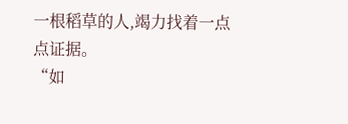一根稻草的人,竭力找着一点点证据。
“如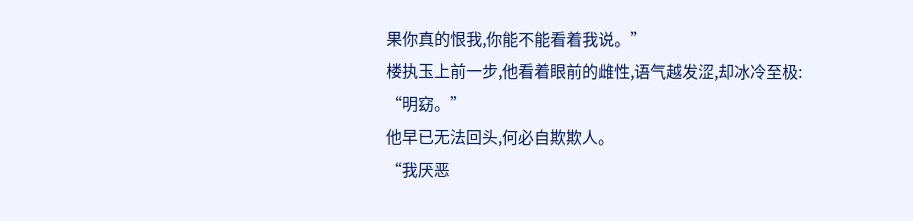果你真的恨我,你能不能看着我说。”
楼执玉上前一步,他看着眼前的雌性,语气越发涩,却冰冷至极:
“明窈。”
他早已无法回头,何必自欺欺人。
“我厌恶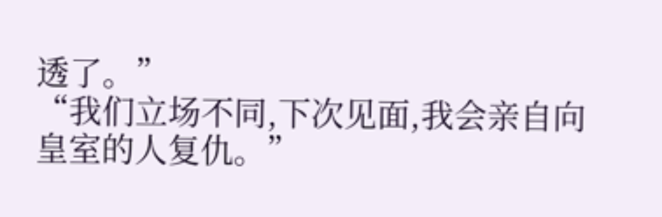透了。”
“我们立场不同,下次见面,我会亲自向皇室的人复仇。”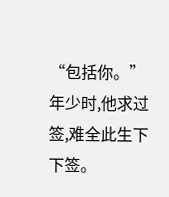“包括你。”
年少时,他求过签,难全此生下下签。